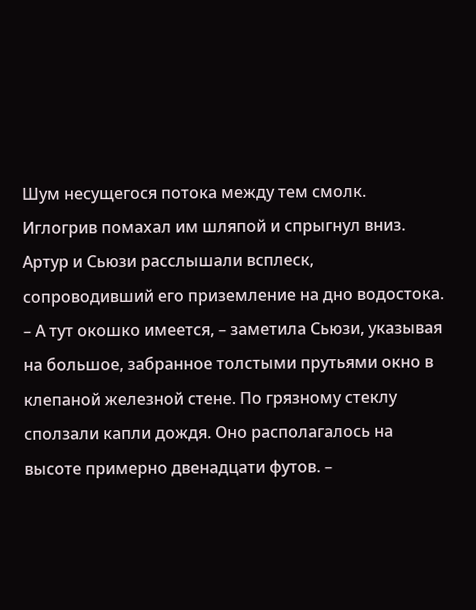Шум несущегося потока между тем смолк. Иглогрив помахал им шляпой и спрыгнул вниз. Артур и Сьюзи расслышали всплеск, сопроводивший его приземление на дно водостока.
– А тут окошко имеется, – заметила Сьюзи, указывая на большое, забранное толстыми прутьями окно в клепаной железной стене. По грязному стеклу сползали капли дождя. Оно располагалось на высоте примерно двенадцати футов. –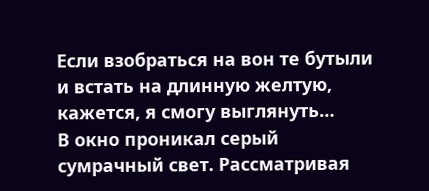Если взобраться на вон те бутыли и встать на длинную желтую, кажется, я смогу выглянуть…
В окно проникал серый сумрачный свет. Рассматривая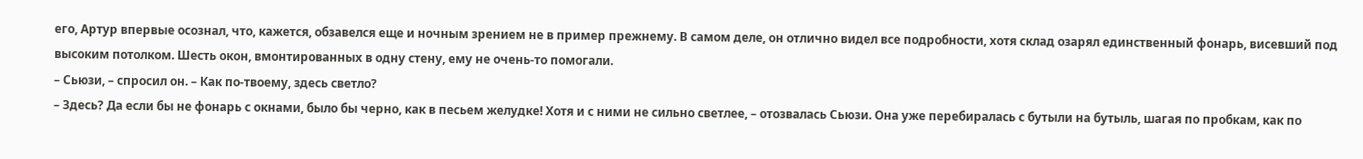его, Артур впервые осознал, что, кажется, обзавелся еще и ночным зрением не в пример прежнему. В самом деле, он отлично видел все подробности, хотя склад озарял единственный фонарь, висевший под высоким потолком. Шесть окон, вмонтированных в одну стену, ему не очень-то помогали.
– Сьюзи, – спросил он. – Как по-твоему, здесь светло?
– Здесь? Да если бы не фонарь с окнами, было бы черно, как в песьем желудке! Хотя и с ними не сильно светлее, – отозвалась Сьюзи. Она уже перебиралась с бутыли на бутыль, шагая по пробкам, как по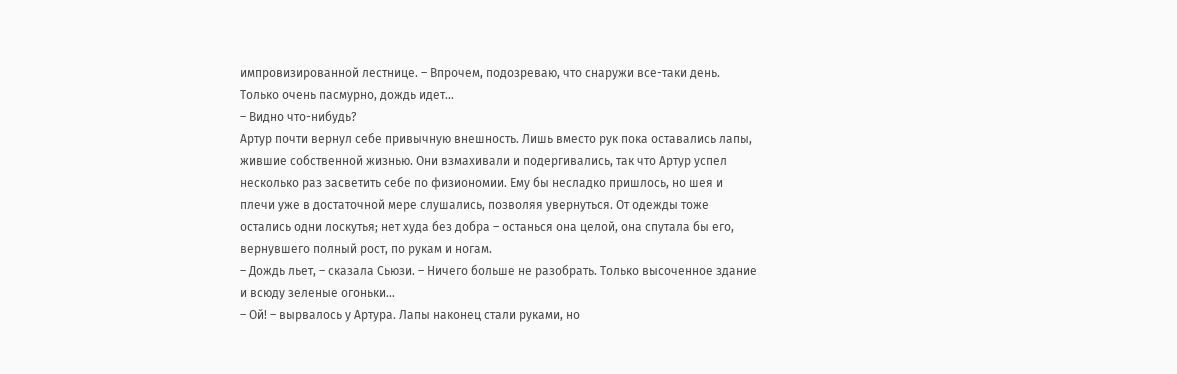импровизированной лестнице. – Впрочем, подозреваю, что снаружи все-таки день. Только очень пасмурно, дождь идет…
– Видно что-нибудь?
Артур почти вернул себе привычную внешность. Лишь вместо рук пока оставались лапы, жившие собственной жизнью. Они взмахивали и подергивались, так что Артур успел несколько раз засветить себе по физиономии. Ему бы несладко пришлось, но шея и плечи уже в достаточной мере слушались, позволяя увернуться. От одежды тоже остались одни лоскутья; нет худа без добра – останься она целой, она спутала бы его, вернувшего полный рост, по рукам и ногам.
– Дождь льет, – сказала Сьюзи. – Ничего больше не разобрать. Только высоченное здание и всюду зеленые огоньки…
– Ой! – вырвалось у Артура. Лапы наконец стали руками, но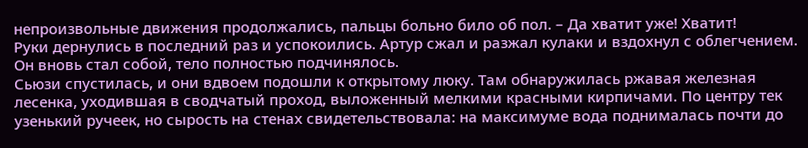непроизвольные движения продолжались, пальцы больно било об пол. – Да хватит уже! Хватит!
Руки дернулись в последний раз и успокоились. Артур сжал и разжал кулаки и вздохнул с облегчением. Он вновь стал собой, тело полностью подчинялось.
Сьюзи спустилась, и они вдвоем подошли к открытому люку. Там обнаружилась ржавая железная лесенка, уходившая в сводчатый проход, выложенный мелкими красными кирпичами. По центру тек узенький ручеек, но сырость на стенах свидетельствовала: на максимуме вода поднималась почти до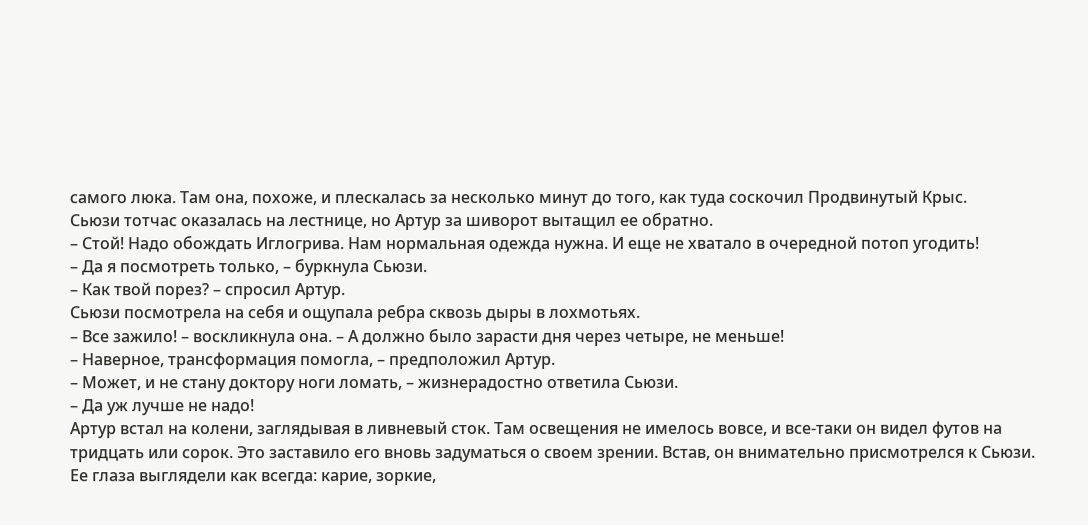самого люка. Там она, похоже, и плескалась за несколько минут до того, как туда соскочил Продвинутый Крыс.
Сьюзи тотчас оказалась на лестнице, но Артур за шиворот вытащил ее обратно.
– Стой! Надо обождать Иглогрива. Нам нормальная одежда нужна. И еще не хватало в очередной потоп угодить!
– Да я посмотреть только, – буркнула Сьюзи.
– Как твой порез? – спросил Артур.
Сьюзи посмотрела на себя и ощупала ребра сквозь дыры в лохмотьях.
– Все зажило! – воскликнула она. – А должно было зарасти дня через четыре, не меньше!
– Наверное, трансформация помогла, – предположил Артур.
– Может, и не стану доктору ноги ломать, – жизнерадостно ответила Сьюзи.
– Да уж лучше не надо!
Артур встал на колени, заглядывая в ливневый сток. Там освещения не имелось вовсе, и все-таки он видел футов на тридцать или сорок. Это заставило его вновь задуматься о своем зрении. Встав, он внимательно присмотрелся к Сьюзи. Ее глаза выглядели как всегда: карие, зоркие,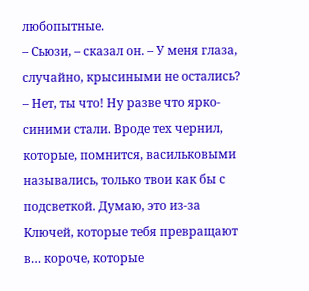любопытные.
– Сьюзи, – сказал он. – У меня глаза, случайно, крысиными не остались?
– Нет, ты что! Ну разве что ярко-синими стали. Вроде тех чернил, которые, помнится, васильковыми назывались, только твои как бы с подсветкой. Думаю, это из-за Ключей, которые тебя превращают в… короче, которые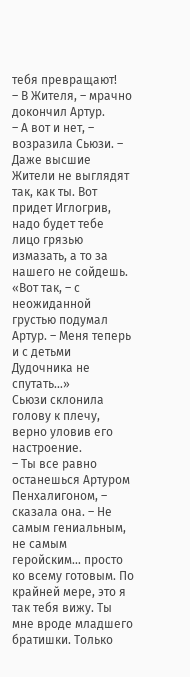тебя превращают!
– В Жителя, – мрачно докончил Артур.
– А вот и нет, – возразила Сьюзи. – Даже высшие Жители не выглядят так, как ты. Вот придет Иглогрив, надо будет тебе лицо грязью измазать, а то за нашего не сойдешь.
«Вот так, – с неожиданной грустью подумал Артур. – Меня теперь и с детьми Дудочника не спутать…»
Сьюзи склонила голову к плечу, верно уловив его настроение.
– Ты все равно останешься Артуром Пенхалигоном, – сказала она. – Не самым гениальным, не самым геройским… просто ко всему готовым. По крайней мере, это я так тебя вижу. Ты мне вроде младшего братишки. Только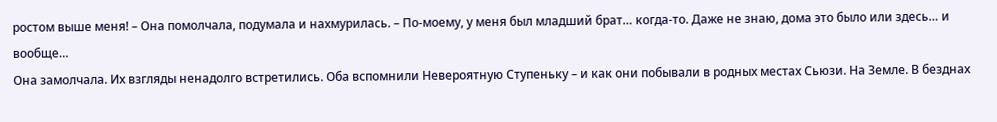ростом выше меня! – Она помолчала, подумала и нахмурилась. – По-моему, у меня был младший брат… когда-то. Даже не знаю, дома это было или здесь… и вообще…
Она замолчала. Их взгляды ненадолго встретились. Оба вспомнили Невероятную Ступеньку – и как они побывали в родных местах Сьюзи. На Земле. В безднах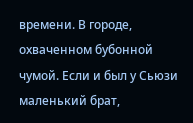времени. В городе, охваченном бубонной чумой. Если и был у Сьюзи маленький брат,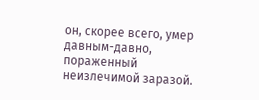он, скорее всего, умер давным-давно, пораженный неизлечимой заразой.